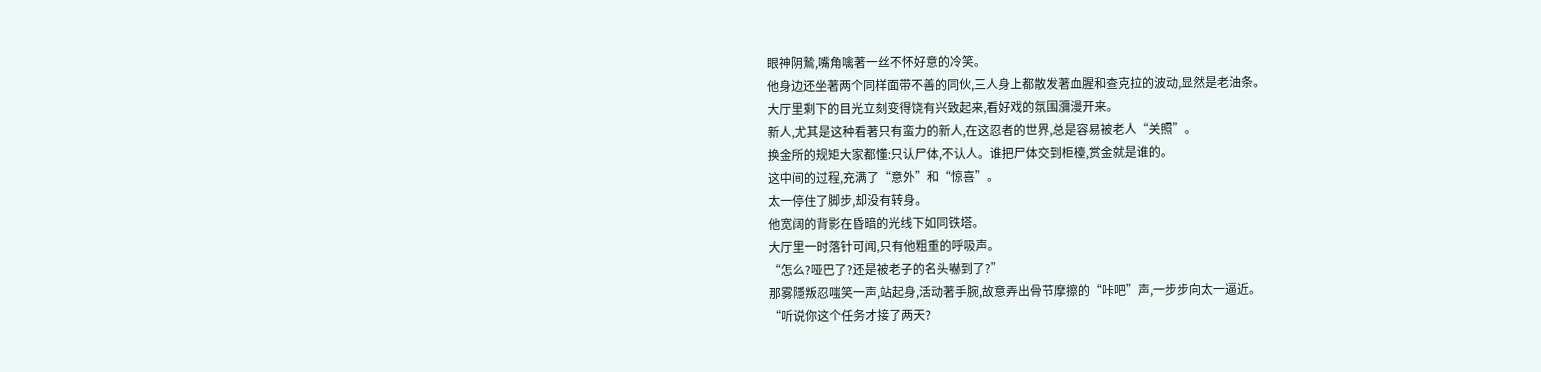眼神阴鷙,嘴角噙著一丝不怀好意的冷笑。
他身边还坐著两个同样面带不善的同伙,三人身上都散发著血腥和查克拉的波动,显然是老油条。
大厅里剩下的目光立刻变得饶有兴致起来,看好戏的氛围瀰漫开来。
新人,尤其是这种看著只有蛮力的新人,在这忍者的世界,总是容易被老人“关照”。
换金所的规矩大家都懂:只认尸体,不认人。谁把尸体交到柜檯,赏金就是谁的。
这中间的过程,充满了“意外”和“惊喜”。
太一停住了脚步,却没有转身。
他宽阔的背影在昏暗的光线下如同铁塔。
大厅里一时落针可闻,只有他粗重的呼吸声。
“怎么?哑巴了?还是被老子的名头嚇到了?”
那雾隱叛忍嗤笑一声,站起身,活动著手腕,故意弄出骨节摩擦的“咔吧”声,一步步向太一逼近。
“听说你这个任务才接了两天?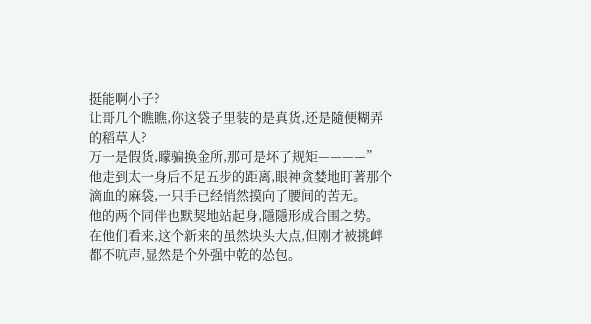挺能啊小子?
让哥几个瞧瞧,你这袋子里装的是真货,还是隨便糊弄的稻草人?
万一是假货,矇骗换金所,那可是坏了规矩————”
他走到太一身后不足五步的距离,眼神贪婪地盯著那个滴血的麻袋,一只手已经悄然摸向了腰间的苦无。
他的两个同伴也默契地站起身,隱隱形成合围之势。
在他们看来,这个新来的虽然块头大点,但刚才被挑衅都不吭声,显然是个外强中乾的怂包。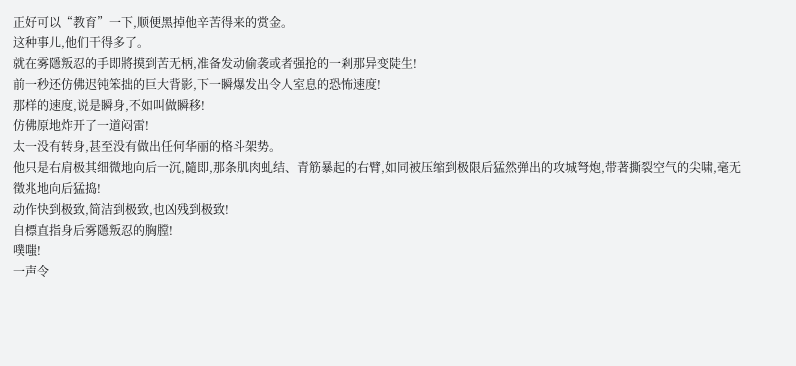正好可以“教育”一下,顺便黑掉他辛苦得来的赏金。
这种事儿,他们干得多了。
就在雾隱叛忍的手即將摸到苦无柄,准备发动偷袭或者强抢的一剎那异变陡生!
前一秒还仿佛迟钝笨拙的巨大背影,下一瞬爆发出令人室息的恐怖速度!
那样的速度,说是瞬身,不如叫做瞬移!
仿佛原地炸开了一道闷雷!
太一没有转身,甚至没有做出任何华丽的格斗架势。
他只是右肩极其细微地向后一沉,隨即,那条肌肉虬结、青筋暴起的右臂,如同被压缩到极限后猛然弹出的攻城弩炮,带著撕裂空气的尖啸,毫无徵兆地向后猛捣!
动作快到极致,简洁到极致,也凶残到极致!
自標直指身后雾隱叛忍的胸膛!
噗嗤!
一声令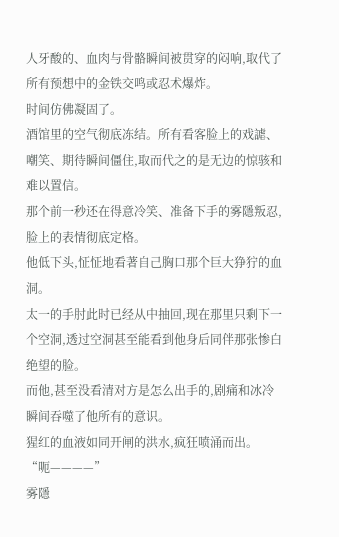人牙酸的、血肉与骨骼瞬间被贯穿的闷响,取代了所有预想中的金铁交鸣或忍术爆炸。
时间仿佛凝固了。
酒馆里的空气彻底冻结。所有看客脸上的戏謔、嘲笑、期待瞬间僵住,取而代之的是无边的惊骇和难以置信。
那个前一秒还在得意冷笑、准备下手的雾隱叛忍,脸上的表情彻底定格。
他低下头,怔怔地看著自己胸口那个巨大狰狞的血洞。
太一的手肘此时已经从中抽回,现在那里只剩下一个空洞,透过空洞甚至能看到他身后同伴那张惨白绝望的脸。
而他,甚至没看清对方是怎么出手的,剧痛和冰冷瞬间吞噬了他所有的意识。
猩红的血液如同开闸的洪水,疯狂喷涌而出。
“呃————”
雾隱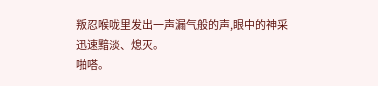叛忍喉咙里发出一声漏气般的声,眼中的神采迅速黯淡、熄灭。
啪嗒。